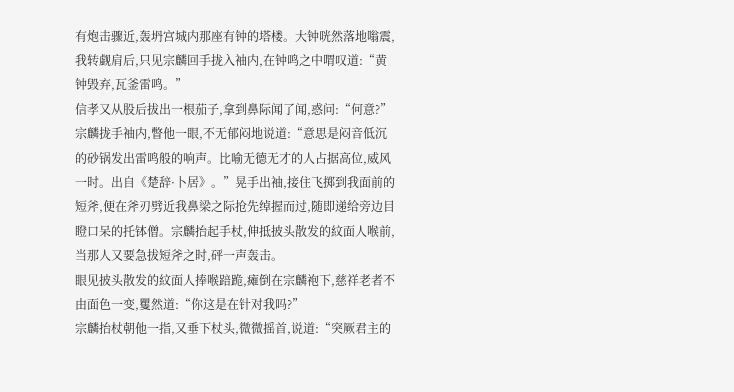有炮击骤近,轰坍宫城内那座有钟的塔楼。大钟咣然落地嗡震,我转觑肩后,只见宗麟回手拢入袖内,在钟鸣之中喟叹道:“黄钟毁弃,瓦釜雷鸣。”
信孝又从股后拔出一根茄子,拿到鼻际闻了闻,惑问:“何意?”宗麟拢手袖内,瞥他一眼,不无郁闷地说道:“意思是闷音低沉的砂锅发出雷鸣般的响声。比喻无德无才的人占据高位,威风一时。出自《楚辞·卜居》。”晃手出袖,接住飞掷到我面前的短斧,便在斧刃劈近我鼻梁之际抢先绰握而过,随即递给旁边目瞪口呆的托钵僧。宗麟抬起手杖,伸抵披头散发的紋面人喉前,当那人又要急拔短斧之时,砰一声轰击。
眼见披头散发的紋面人捧喉踣跪,瘫倒在宗麟袍下,慈祥老者不由面色一变,矍然道:“你这是在针对我吗?”
宗麟抬杖朝他一指,又垂下杖头,微微摇首,说道:“突厥君主的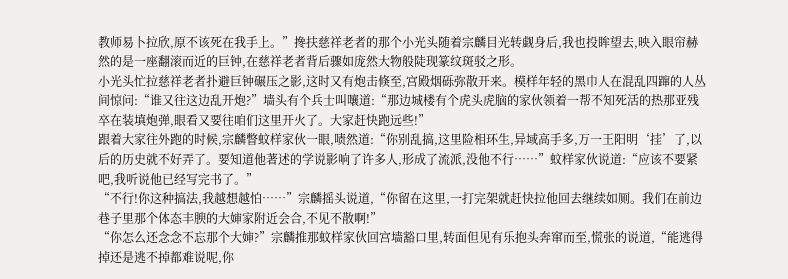教师易卜拉欣,原不该死在我手上。”搀扶慈祥老者的那个小光头随着宗麟目光转觑身后,我也投眸望去,映入眼帘赫然的是一座翻滚而近的巨钟,在慈祥老者背后骤如庞然大物般陡现篆纹斑驳之形。
小光头忙拉慈祥老者扑避巨钟碾压之影,这时又有炮击倏至,宫殿烟砾弥散开来。模样年轻的黑巾人在混乱四蹿的人丛间惊问:“谁又往这边乱开炮?”墙头有个兵士叫嚷道:“那边城楼有个虎头虎脑的家伙领着一帮不知死活的热那亚残卒在装填炮弹,眼看又要往咱们这里开火了。大家赶快跑远些!”
跟着大家往外跑的时候,宗麟瞥蚊样家伙一眼,啧然道:“你别乱搞,这里险相环生,异域高手多,万一王阳明‘挂’了,以后的历史就不好弄了。要知道他著述的学说影响了许多人,形成了流派,没他不行……”蚊样家伙说道:“应该不要紧吧,我听说他已经写完书了。”
“不行!你这种搞法,我越想越怕……”宗麟摇头说道,“你留在这里,一打完架就赶快拉他回去继续如厕。我们在前边巷子里那个体态丰腴的大婶家附近会合,不见不散啊!”
“你怎么还念念不忘那个大婶?”宗麟推那蚊样家伙回宫墙豁口里,转面但见有乐抱头奔窜而至,慌张的说道,“能逃得掉还是逃不掉都难说呢,你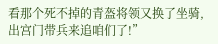看那个死不掉的青盔将领又换了坐骑,出宫门带兵来追咱们了!”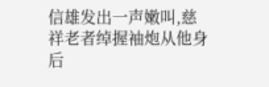信雄发出一声嫩叫,慈祥老者绰握袖炮从他身后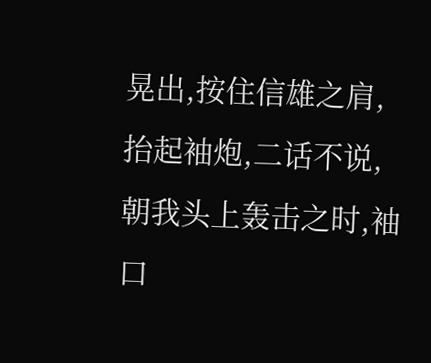晃出,按住信雄之肩,抬起袖炮,二话不说,朝我头上轰击之时,袖口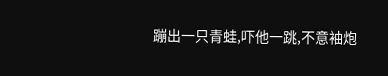蹦出一只青蛙,吓他一跳,不意袖炮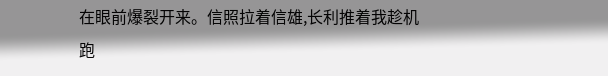在眼前爆裂开来。信照拉着信雄,长利推着我趁机跑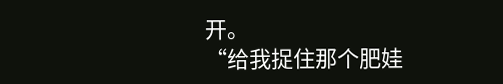开。
“给我捉住那个肥娃